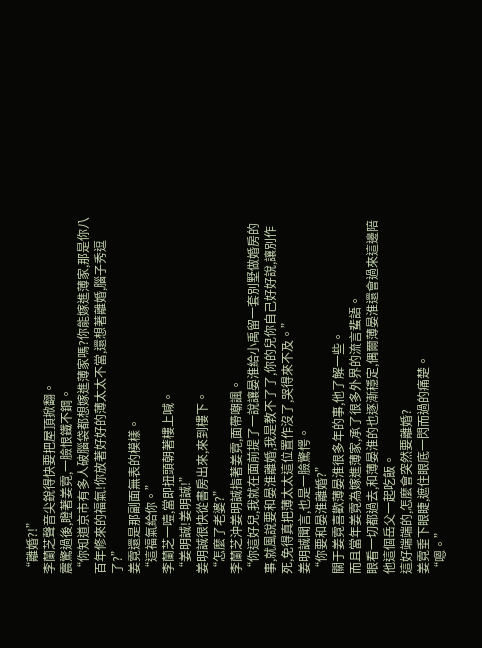“離婚?!”
李蘭芝聲音尖銳得快要把屋頂掀翻。
震驚過後,瞪著姜霓,一臉恨鐵不鋼。
“你知道京市有多人破腦袋都想嫁進薄家嗎?你能嫁進薄家,那是你八百年修來的福氣!你放著好好的薄太太不當,還想著離婚,腦子秀逗了?”
姜霓還是那副面無表的模樣。
“這福氣給你。”
李蘭芝一噎,當即扭頭朝著樓上喊。
“姜明誠!姜明誠!”
姜明誠很快從書房出來,來到樓下。
“怎麼了老婆?”
李蘭芝沖姜明誠指著姜霓,面帶嘲諷。
“你這好兒,我就在面前提了一說讓晏淮給小禹留一套別墅做婚房的事,就風說要和晏淮離婚,我是教不了了,你的兒你自己好好說,讓別作死,免得真把薄太太這位置作沒了,哭得來不及。”
姜明誠聞言,也是一臉驚愕。
“你要和晏淮離婚?”
關于姜霓喜歡薄晏淮很多年的事,他了解一些。
而且當年姜霓為嫁進薄家,承了很多外界的流言蜚語。
眼看一切都過去,和薄晏淮的也逐漸穩定,偶爾薄晏淮還會過來這邊陪他這個岳父一起吃飯。
這好端端的,怎麼會突然要離婚?
姜霓垂下眼睫,遮住眼底一閃而過的痛楚。
“嗯。”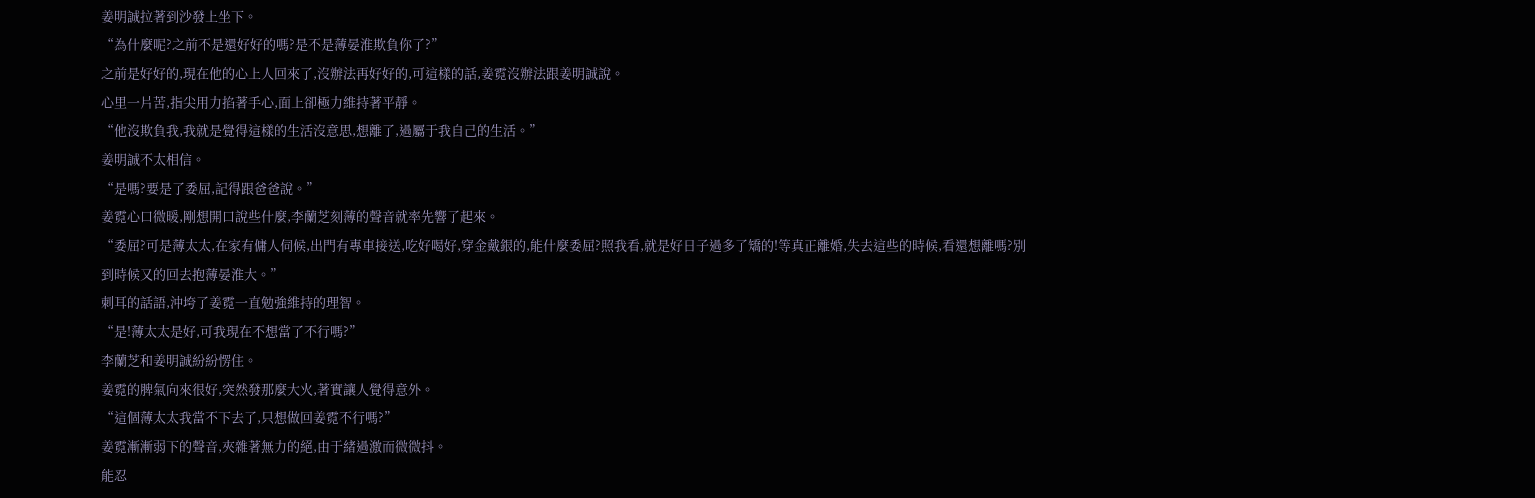姜明誠拉著到沙發上坐下。
“為什麼呢?之前不是還好好的嗎?是不是薄晏淮欺負你了?”
之前是好好的,現在他的心上人回來了,沒辦法再好好的,可這樣的話,姜霓沒辦法跟姜明誠說。
心里一片苦,指尖用力掐著手心,面上卻極力維持著平靜。
“他沒欺負我,我就是覺得這樣的生活沒意思,想離了,過屬于我自己的生活。”
姜明誠不太相信。
“是嗎?要是了委屈,記得跟爸爸說。”
姜霓心口微暖,剛想開口說些什麼,李蘭芝刻薄的聲音就率先響了起來。
“委屈?可是薄太太,在家有傭人伺候,出門有專車接送,吃好喝好,穿金戴銀的,能什麼委屈?照我看,就是好日子過多了矯的!等真正離婚,失去這些的時候,看還想離嗎?別到時候又的回去抱薄晏淮大。”
刺耳的話語,沖垮了姜霓一直勉強維持的理智。
“是!薄太太是好,可我現在不想當了不行嗎?”
李蘭芝和姜明誠紛紛愣住。
姜霓的脾氣向來很好,突然發那麼大火,著實讓人覺得意外。
“這個薄太太我當不下去了,只想做回姜霓不行嗎?”
姜霓漸漸弱下的聲音,夾雜著無力的絕,由于緒過激而微微抖。
能忍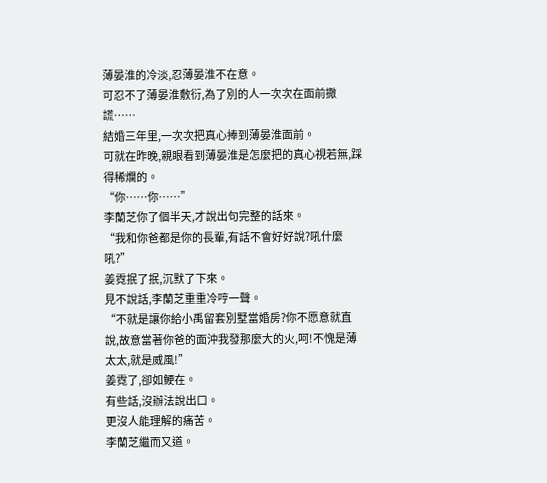薄晏淮的冷淡,忍薄晏淮不在意。
可忍不了薄晏淮敷衍,為了別的人一次次在面前撒謊……
結婚三年里,一次次把真心捧到薄晏淮面前。
可就在昨晚,親眼看到薄晏淮是怎麼把的真心視若無,踩得稀爛的。
“你……你……”
李蘭芝你了個半天,才說出句完整的話來。
“我和你爸都是你的長輩,有話不會好好說?吼什麼吼?”
姜霓抿了抿,沉默了下來。
見不說話,李蘭芝重重冷哼一聲。
“不就是讓你給小禹留套別墅當婚房?你不愿意就直說,故意當著你爸的面沖我發那麼大的火,呵!不愧是薄太太,就是威風!”
姜霓了,卻如鯁在。
有些話,沒辦法說出口。
更沒人能理解的痛苦。
李蘭芝繼而又道。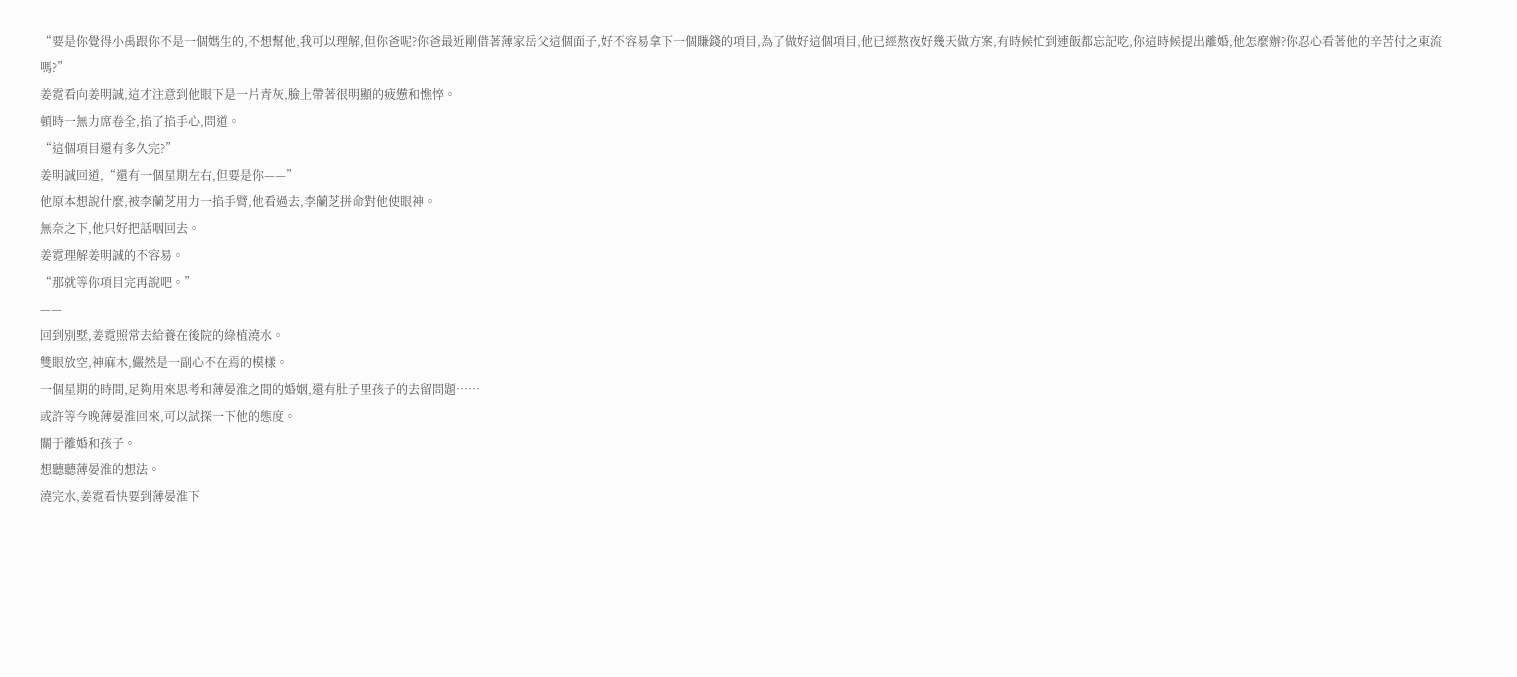“要是你覺得小禹跟你不是一個媽生的,不想幫他,我可以理解,但你爸呢?你爸最近剛借著薄家岳父這個面子,好不容易拿下一個賺錢的項目,為了做好這個項目,他已經熬夜好幾天做方案,有時候忙到連飯都忘記吃,你這時候提出離婚,他怎麼辦?你忍心看著他的辛苦付之東流嗎?”
姜霓看向姜明誠,這才注意到他眼下是一片青灰,臉上帶著很明顯的疲憊和憔悴。
頓時一無力席卷全,掐了掐手心,問道。
“這個項目還有多久完?”
姜明誠回道,“還有一個星期左右,但要是你——”
他原本想說什麼,被李蘭芝用力一掐手臂,他看過去,李蘭芝拼命對他使眼神。
無奈之下,他只好把話咽回去。
姜霓理解姜明誠的不容易。
“那就等你項目完再說吧。”
——
回到別墅,姜霓照常去給養在後院的綠植澆水。
雙眼放空,神麻木,儼然是一副心不在焉的模樣。
一個星期的時間,足夠用來思考和薄晏淮之間的婚姻,還有肚子里孩子的去留問題……
或許等今晚薄晏淮回來,可以試探一下他的態度。
關于離婚和孩子。
想聽聽薄晏淮的想法。
澆完水,姜霓看快要到薄晏淮下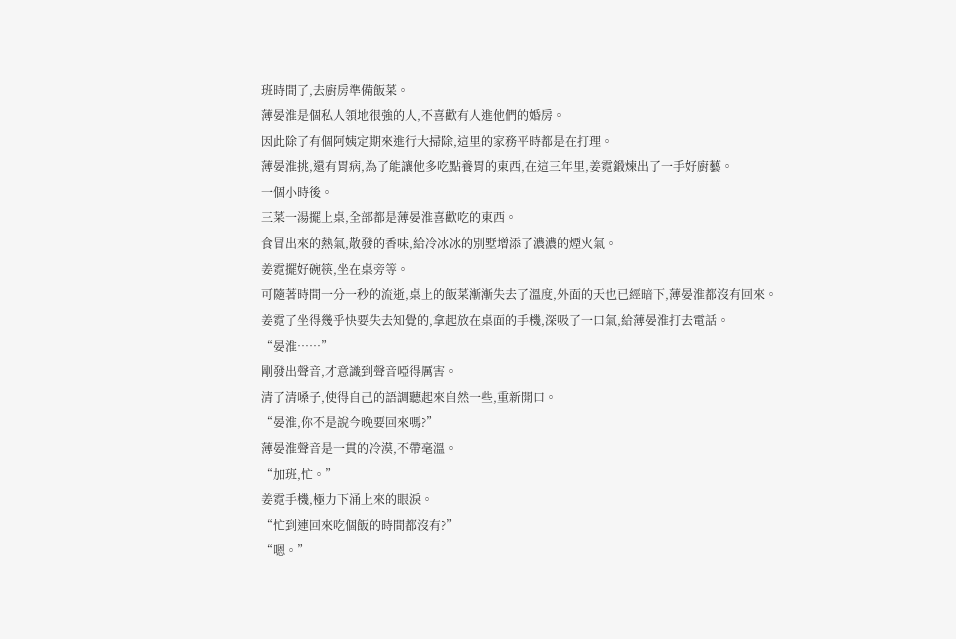班時間了,去廚房準備飯菜。
薄晏淮是個私人領地很強的人,不喜歡有人進他們的婚房。
因此除了有個阿姨定期來進行大掃除,這里的家務平時都是在打理。
薄晏淮挑,還有胃病,為了能讓他多吃點養胃的東西,在這三年里,姜霓鍛煉出了一手好廚藝。
一個小時後。
三菜一湯擺上桌,全部都是薄晏淮喜歡吃的東西。
食冒出來的熱氣,散發的香味,給冷冰冰的別墅增添了濃濃的煙火氣。
姜霓擺好碗筷,坐在桌旁等。
可隨著時間一分一秒的流逝,桌上的飯菜漸漸失去了溫度,外面的天也已經暗下,薄晏淮都沒有回來。
姜霓了坐得幾乎快要失去知覺的,拿起放在桌面的手機,深吸了一口氣,給薄晏淮打去電話。
“晏淮……”
剛發出聲音,才意識到聲音啞得厲害。
清了清嗓子,使得自己的語調聽起來自然一些,重新開口。
“晏淮,你不是說今晚要回來嗎?”
薄晏淮聲音是一貫的冷漠,不帶毫溫。
“加班,忙。”
姜霓手機,極力下涌上來的眼淚。
“忙到連回來吃個飯的時間都沒有?”
“嗯。”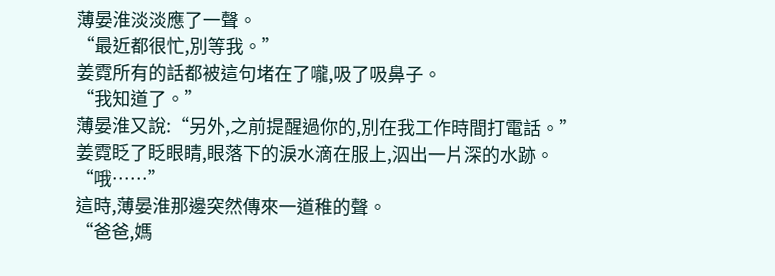薄晏淮淡淡應了一聲。
“最近都很忙,別等我。”
姜霓所有的話都被這句堵在了嚨,吸了吸鼻子。
“我知道了。”
薄晏淮又說:“另外,之前提醒過你的,別在我工作時間打電話。”
姜霓眨了眨眼睛,眼落下的淚水滴在服上,泅出一片深的水跡。
“哦……”
這時,薄晏淮那邊突然傳來一道稚的聲。
“爸爸,媽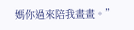媽你過來陪我畫畫。”